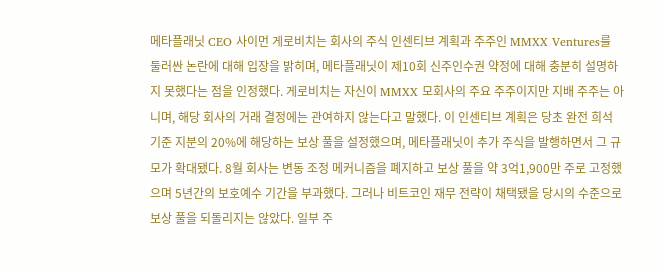메타플래닛 CEO 사이먼 게로비치는 회사의 주식 인센티브 계획과 주주인 MMXX Ventures를 둘러싼 논란에 대해 입장을 밝히며, 메타플래닛이 제10회 신주인수권 약정에 대해 충분히 설명하지 못했다는 점을 인정했다. 게로비치는 자신이 MMXX 모회사의 주요 주주이지만 지배 주주는 아니며, 해당 회사의 거래 결정에는 관여하지 않는다고 말했다. 이 인센티브 계획은 당초 완전 희석 기준 지분의 20%에 해당하는 보상 풀을 설정했으며, 메타플래닛이 추가 주식을 발행하면서 그 규모가 확대됐다. 8월 회사는 변동 조정 메커니즘을 폐지하고 보상 풀을 약 3억1,900만 주로 고정했으며 5년간의 보호예수 기간을 부과했다. 그러나 비트코인 재무 전략이 채택됐을 당시의 수준으로 보상 풀을 되돌리지는 않았다. 일부 주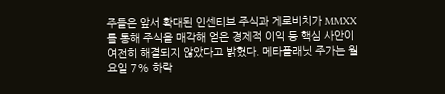주들은 앞서 확대된 인센티브 주식과 게로비치가 MMXX를 통해 주식을 매각해 얻은 경제적 이익 등 핵심 사안이 여전히 해결되지 않았다고 밝혔다. 메타플래닛 주가는 월요일 7% 하락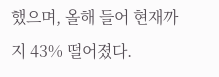했으며, 올해 들어 현재까지 43% 떨어졌다.